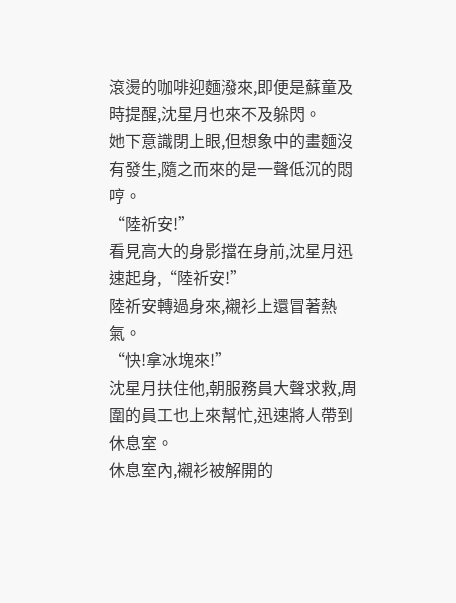滾燙的咖啡迎麵潑來,即便是蘇童及時提醒,沈星月也來不及躲閃。
她下意識閉上眼,但想象中的畫麵沒有發生,隨之而來的是一聲低沉的悶哼。
“陸祈安!”
看見高大的身影擋在身前,沈星月迅速起身,“陸祈安!”
陸祈安轉過身來,襯衫上還冒著熱氣。
“快!拿冰塊來!”
沈星月扶住他,朝服務員大聲求救,周圍的員工也上來幫忙,迅速將人帶到休息室。
休息室內,襯衫被解開的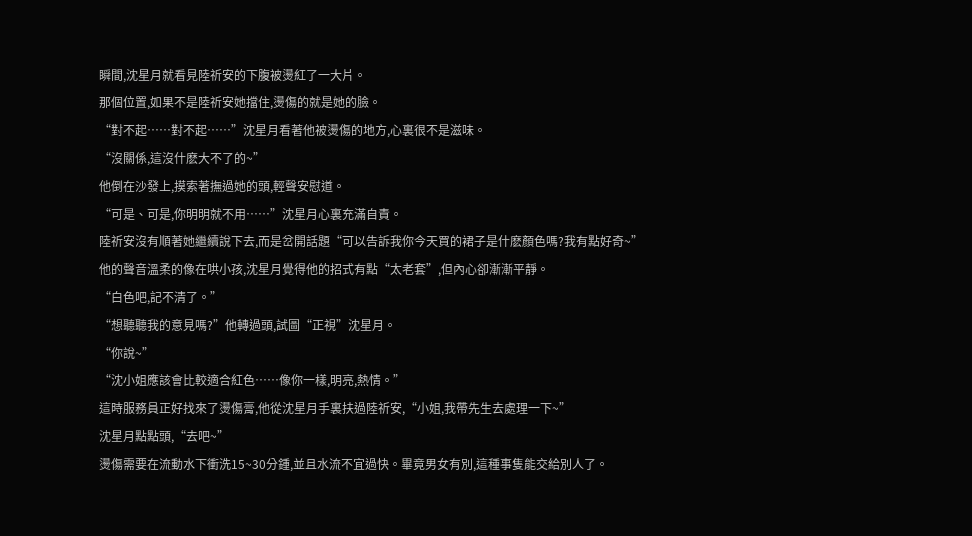瞬間,沈星月就看見陸祈安的下腹被燙紅了一大片。
那個位置,如果不是陸祈安她擋住,燙傷的就是她的臉。
“對不起……對不起……”沈星月看著他被燙傷的地方,心裏很不是滋味。
“沒關係,這沒什麽大不了的~”
他倒在沙發上,摸索著撫過她的頭,輕聲安慰道。
“可是、可是,你明明就不用……”沈星月心裏充滿自責。
陸祈安沒有順著她繼續說下去,而是岔開話題“可以告訴我你今天買的裙子是什麽顏色嗎?我有點好奇~”
他的聲音溫柔的像在哄小孩,沈星月覺得他的招式有點“太老套”,但內心卻漸漸平靜。
“白色吧,記不清了。”
“想聽聽我的意見嗎?”他轉過頭,試圖“正視”沈星月。
“你說~”
“沈小姐應該會比較適合紅色……像你一樣,明亮,熱情。”
這時服務員正好找來了燙傷膏,他從沈星月手裏扶過陸祈安,“小姐,我帶先生去處理一下~”
沈星月點點頭,“去吧~”
燙傷需要在流動水下衝洗15~30分鍾,並且水流不宜過快。畢竟男女有別,這種事隻能交給別人了。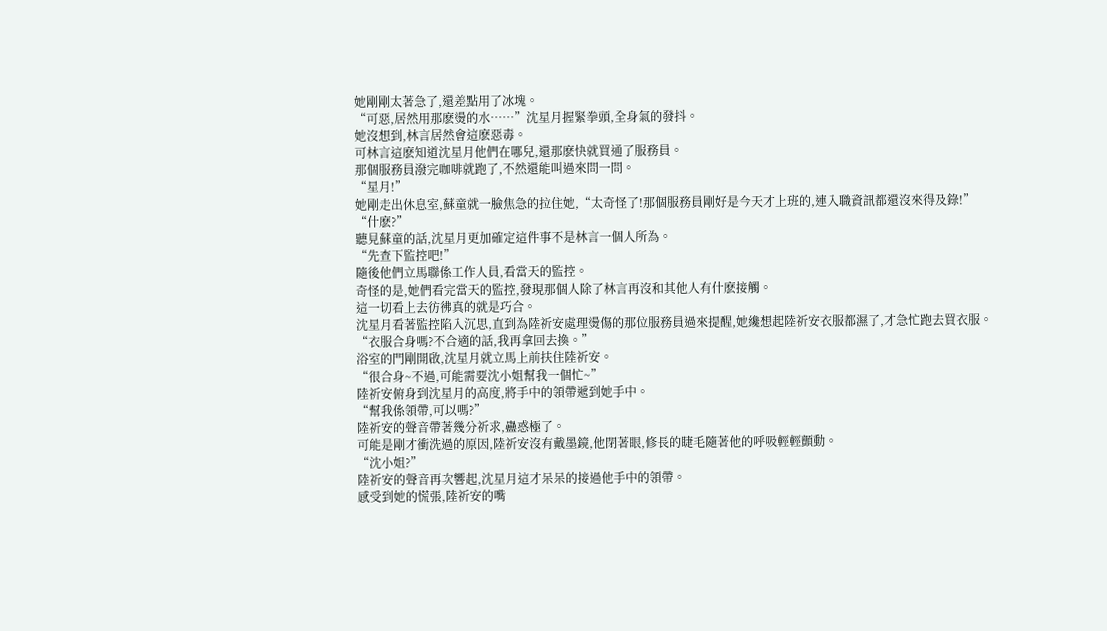她剛剛太著急了,還差點用了冰塊。
“可惡,居然用那麽燙的水……”沈星月握緊拳頭,全身氣的發抖。
她沒想到,林言居然會這麽惡毒。
可林言這麽知道沈星月他們在哪兒,還那麽快就買通了服務員。
那個服務員潑完咖啡就跑了,不然還能叫過來問一問。
“星月!”
她剛走出休息室,蘇童就一臉焦急的拉住她,“太奇怪了!那個服務員剛好是今天才上班的,連入職資訊都還沒來得及錄!”
“什麽?”
聽見蘇童的話,沈星月更加確定這件事不是林言一個人所為。
“先查下監控吧!”
隨後他們立馬聯係工作人員,看當天的監控。
奇怪的是,她們看完當天的監控,發現那個人除了林言再沒和其他人有什麽接觸。
這一切看上去彷彿真的就是巧合。
沈星月看著監控陷入沉思,直到為陸祈安處理燙傷的那位服務員過來提醒,她纔想起陸祈安衣服都濕了,才急忙跑去買衣服。
“衣服合身嗎?不合適的話,我再拿回去換。”
浴室的門剛開啟,沈星月就立馬上前扶住陸祈安。
“很合身~不過,可能需要沈小姐幫我一個忙~”
陸祈安俯身到沈星月的高度,將手中的領帶遞到她手中。
“幫我係領帶,可以嗎?”
陸祈安的聲音帶著幾分祈求,蠱惑極了。
可能是剛才衝洗過的原因,陸祈安沒有戴墨鏡,他閉著眼,修長的睫毛隨著他的呼吸輕輕顫動。
“沈小姐?”
陸祈安的聲音再次響起,沈星月這才呆呆的接過他手中的領帶。
感受到她的慌張,陸祈安的嘴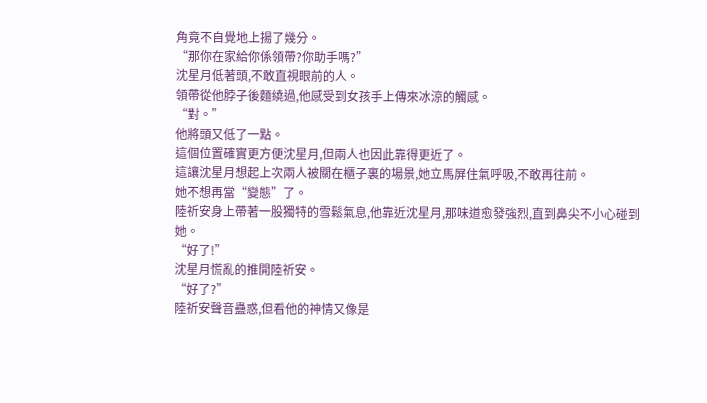角竟不自覺地上揚了幾分。
“那你在家給你係領帶?你助手嗎?”
沈星月低著頭,不敢直視眼前的人。
領帶從他脖子後麵繞過,他感受到女孩手上傳來冰涼的觸感。
“對。”
他將頭又低了一點。
這個位置確實更方便沈星月,但兩人也因此靠得更近了。
這讓沈星月想起上次兩人被關在櫃子裏的場景,她立馬屏住氣呼吸,不敢再往前。
她不想再當“變態”了。
陸祈安身上帶著一股獨特的雪鬆氣息,他靠近沈星月,那味道愈發強烈,直到鼻尖不小心碰到她。
“好了!”
沈星月慌亂的推開陸祈安。
“好了?”
陸祈安聲音蠱惑,但看他的神情又像是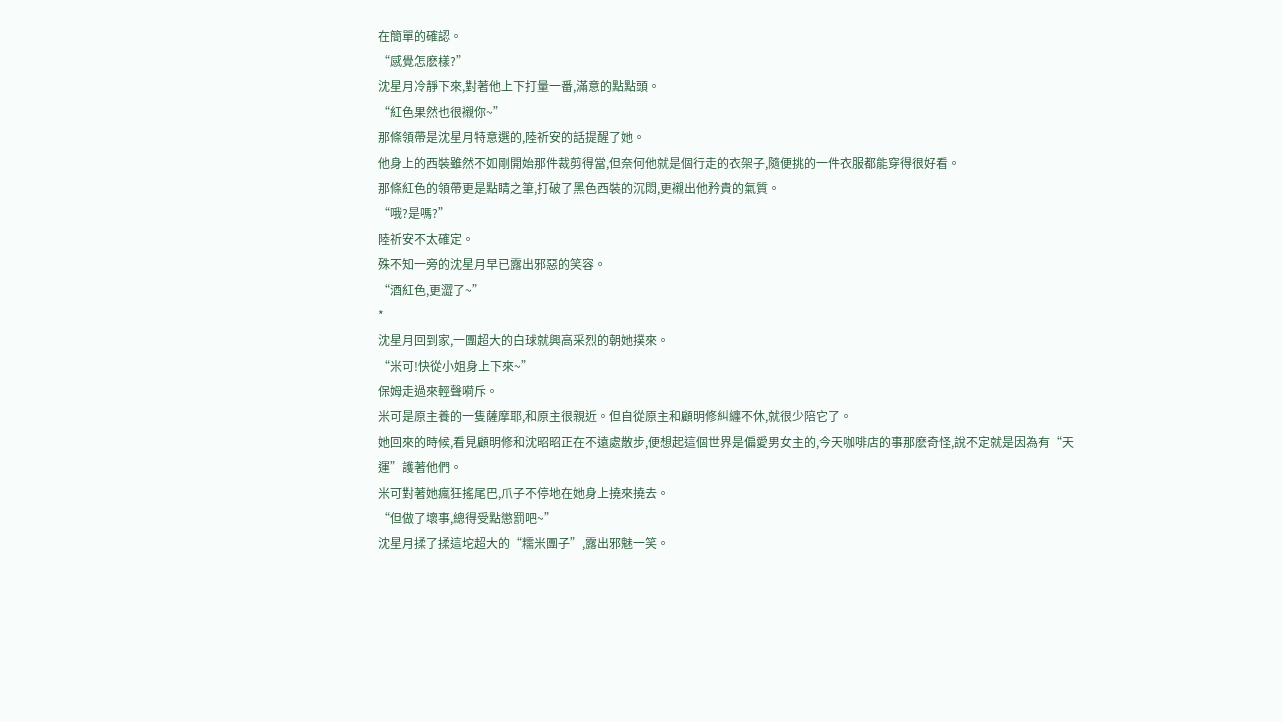在簡單的確認。
“感覺怎麽樣?”
沈星月冷靜下來,對著他上下打量一番,滿意的點點頭。
“紅色果然也很襯你~”
那條領帶是沈星月特意選的,陸祈安的話提醒了她。
他身上的西裝雖然不如剛開始那件裁剪得當,但奈何他就是個行走的衣架子,隨便挑的一件衣服都能穿得很好看。
那條紅色的領帶更是點睛之筆,打破了黑色西裝的沉悶,更襯出他矜貴的氣質。
“哦?是嗎?”
陸祈安不太確定。
殊不知一旁的沈星月早已露出邪惡的笑容。
“酒紅色,更澀了~”
*
沈星月回到家,一團超大的白球就興高采烈的朝她撲來。
“米可!快從小姐身上下來~”
保姆走過來輕聲嗬斥。
米可是原主養的一隻薩摩耶,和原主很親近。但自從原主和顧明修糾纏不休,就很少陪它了。
她回來的時候,看見顧明修和沈昭昭正在不遠處散步,便想起這個世界是偏愛男女主的,今天咖啡店的事那麽奇怪,說不定就是因為有“天運”護著他們。
米可對著她瘋狂搖尾巴,爪子不停地在她身上撓來撓去。
“但做了壞事,總得受點懲罰吧~”
沈星月揉了揉這坨超大的“糯米團子”,露出邪魅一笑。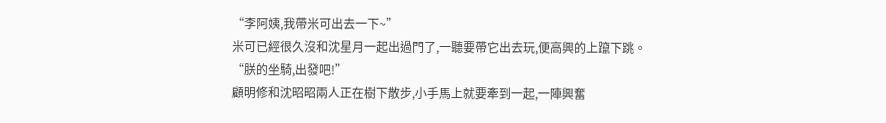“李阿姨,我帶米可出去一下~”
米可已經很久沒和沈星月一起出過門了,一聽要帶它出去玩,便高興的上躥下跳。
“朕的坐騎,出發吧!”
顧明修和沈昭昭兩人正在樹下散步,小手馬上就要牽到一起,一陣興奮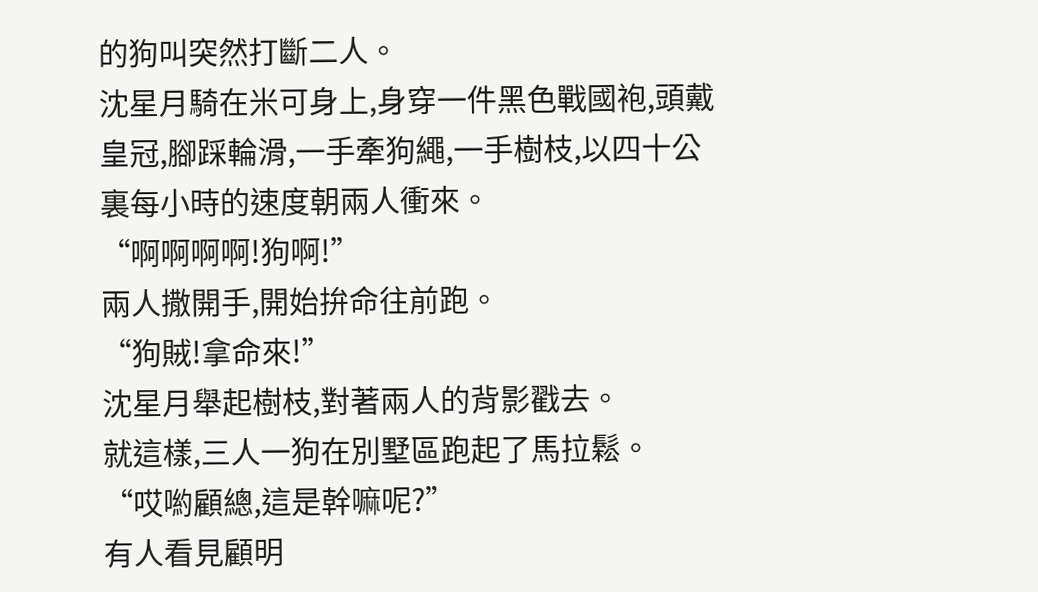的狗叫突然打斷二人。
沈星月騎在米可身上,身穿一件黑色戰國袍,頭戴皇冠,腳踩輪滑,一手牽狗繩,一手樹枝,以四十公裏每小時的速度朝兩人衝來。
“啊啊啊啊!狗啊!”
兩人撒開手,開始拚命往前跑。
“狗賊!拿命來!”
沈星月舉起樹枝,對著兩人的背影戳去。
就這樣,三人一狗在別墅區跑起了馬拉鬆。
“哎喲顧總,這是幹嘛呢?”
有人看見顧明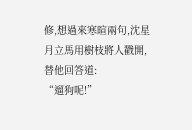修,想過來寒暄兩句,沈星月立馬用樹枝將人戳開,替他回答道:
“遛狗呢!”